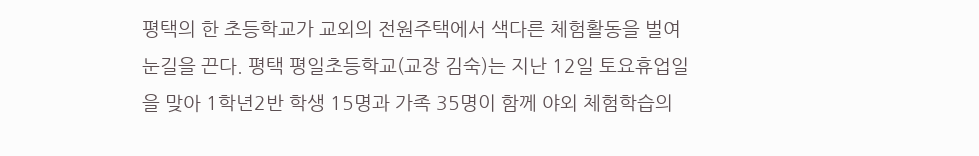평택의 한 초등학교가 교외의 전원주택에서 색다른 체험활동을 벌여 눈길을 끈다. 평택 평일초등학교(교장 김숙)는 지난 12일 토요휴업일을 맞아 1학년2반 학생 15명과 가족 35명이 함께 야외 체험학습의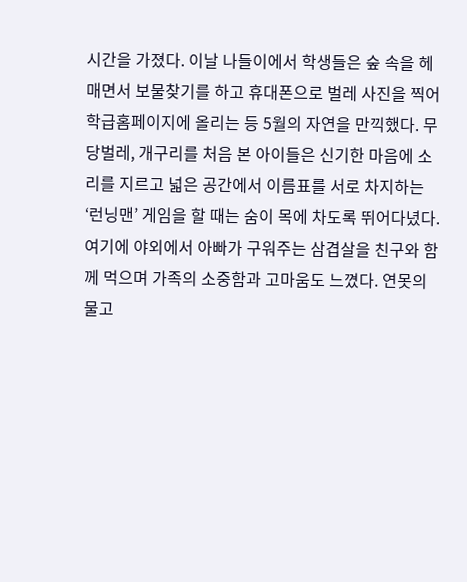시간을 가졌다. 이날 나들이에서 학생들은 숲 속을 헤매면서 보물찾기를 하고 휴대폰으로 벌레 사진을 찍어 학급홈페이지에 올리는 등 5월의 자연을 만끽했다. 무당벌레, 개구리를 처음 본 아이들은 신기한 마음에 소리를 지르고 넓은 공간에서 이름표를 서로 차지하는 ‘런닝맨’ 게임을 할 때는 숨이 목에 차도록 뛰어다녔다. 여기에 야외에서 아빠가 구워주는 삼겹살을 친구와 함께 먹으며 가족의 소중함과 고마움도 느꼈다. 연못의 물고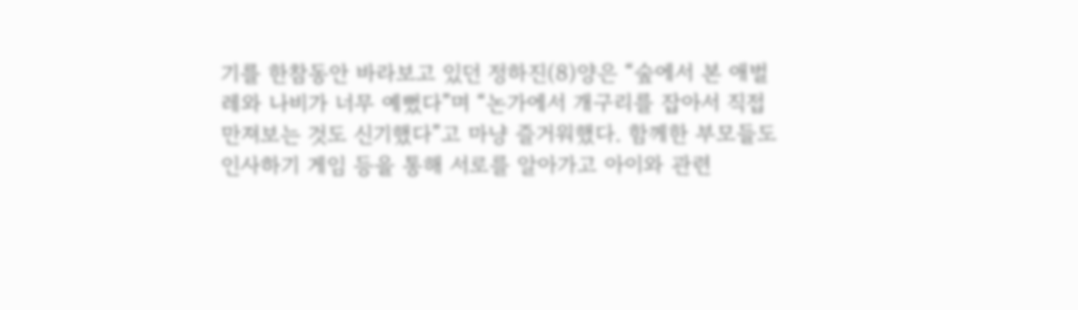기를 한참동안 바라보고 있던 정하진(8)양은 “숲에서 본 애벌레와 나비가 너무 예뻤다”며 “논가에서 개구리를 잡아서 직접 만져보는 것도 신기했다”고 마냥 즐거워했다. 함께한 부모들도 인사하기 게임 등을 통해 서로를 알아가고 아이와 관련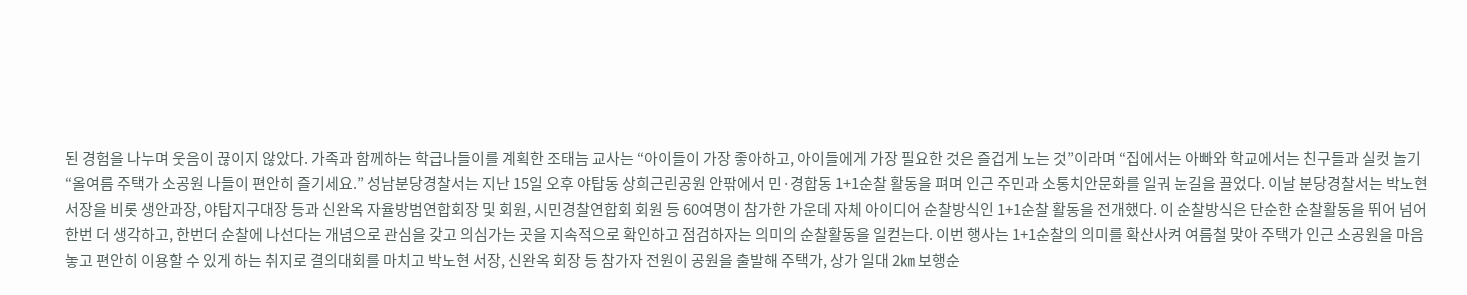된 경험을 나누며 웃음이 끊이지 않았다. 가족과 함께하는 학급나들이를 계획한 조태늠 교사는 “아이들이 가장 좋아하고, 아이들에게 가장 필요한 것은 즐겁게 노는 것”이라며 “집에서는 아빠와 학교에서는 친구들과 실컷 놀기
“올여름 주택가 소공원 나들이 편안히 즐기세요.” 성남분당경찰서는 지난 15일 오후 야탑동 상희근린공원 안팎에서 민·경합동 1+1순찰 활동을 펴며 인근 주민과 소통치안문화를 일궈 눈길을 끌었다. 이날 분당경찰서는 박노현 서장을 비롯 생안과장, 야탑지구대장 등과 신완옥 자율방범연합회장 및 회원, 시민경찰연합회 회원 등 60여명이 참가한 가운데 자체 아이디어 순찰방식인 1+1순찰 활동을 전개했다. 이 순찰방식은 단순한 순찰활동을 뛰어 넘어 한번 더 생각하고, 한번더 순찰에 나선다는 개념으로 관심을 갖고 의심가는 곳을 지속적으로 확인하고 점검하자는 의미의 순찰활동을 일컫는다. 이번 행사는 1+1순찰의 의미를 확산사켜 여름철 맞아 주택가 인근 소공원을 마음놓고 편안히 이용할 수 있게 하는 취지로 결의대회를 마치고 박노현 서장, 신완옥 회장 등 참가자 전원이 공원을 출발해 주택가, 상가 일대 2㎞ 보행순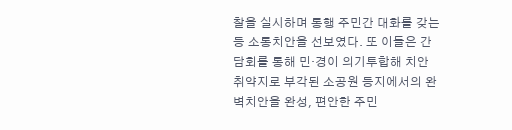찰을 실시하며 통행 주민간 대화를 갖는 등 소통치안을 선보였다. 또 이들은 간담회를 통해 민·경이 의기투합해 치안 취약지로 부각된 소공원 등지에서의 완벽치안을 완성, 편안한 주민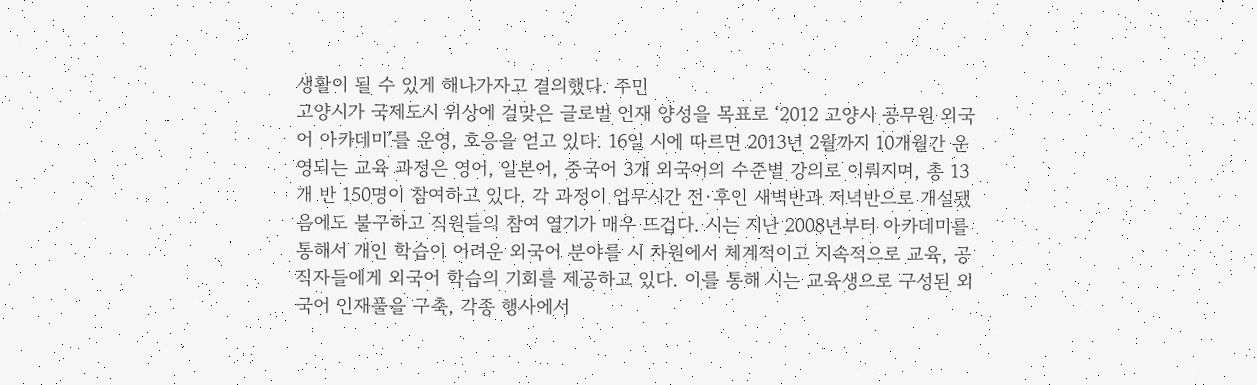생활이 될 수 있게 해나가자고 결의했다. 주민
고양시가 국제도시 위상에 걸맞은 글로벌 인재 양성을 목표로 ‘2012 고양시 공무원 외국어 아카데미’를 운영, 호응을 얻고 있다. 16일 시에 따르면 2013년 2월까지 10개월간 운영되는 교육 과정은 영어, 일본어, 중국어 3개 외국어의 수준별 강의로 이뤄지며, 총 13개 반 150명이 참여하고 있다. 각 과정이 업무시간 전·후인 새벽반과 저녁반으로 개설됐음에도 불구하고 직원들의 참여 열기가 매우 뜨겁다. 시는 지난 2008년부터 아카데미를 통해서 개인 학습이 어려운 외국어 분야를 시 차원에서 체계적이고 지속적으로 교육, 공직자들에게 외국어 학습의 기회를 제공하고 있다. 이를 통해 시는 교육생으로 구성된 외국어 인재풀을 구축, 각종 행사에서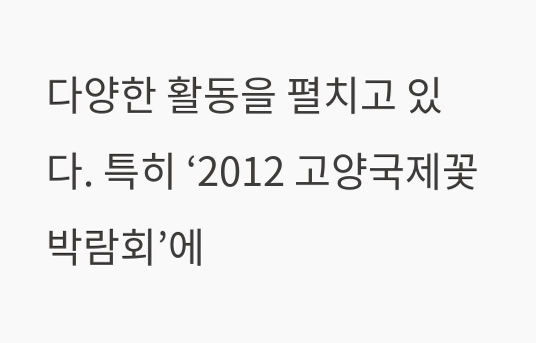다양한 활동을 펼치고 있다. 특히 ‘2012 고양국제꽃박람회’에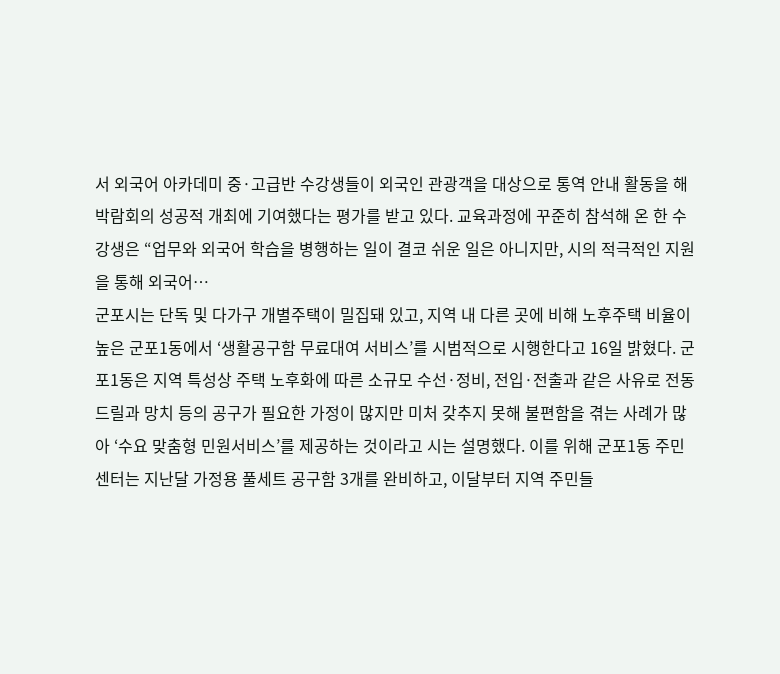서 외국어 아카데미 중·고급반 수강생들이 외국인 관광객을 대상으로 통역 안내 활동을 해 박람회의 성공적 개최에 기여했다는 평가를 받고 있다. 교육과정에 꾸준히 참석해 온 한 수강생은 “업무와 외국어 학습을 병행하는 일이 결코 쉬운 일은 아니지만, 시의 적극적인 지원을 통해 외국어…
군포시는 단독 및 다가구 개별주택이 밀집돼 있고, 지역 내 다른 곳에 비해 노후주택 비율이 높은 군포1동에서 ‘생활공구함 무료대여 서비스’를 시범적으로 시행한다고 16일 밝혔다. 군포1동은 지역 특성상 주택 노후화에 따른 소규모 수선·정비, 전입·전출과 같은 사유로 전동드릴과 망치 등의 공구가 필요한 가정이 많지만 미처 갖추지 못해 불편함을 겪는 사례가 많아 ‘수요 맞춤형 민원서비스’를 제공하는 것이라고 시는 설명했다. 이를 위해 군포1동 주민센터는 지난달 가정용 풀세트 공구함 3개를 완비하고, 이달부터 지역 주민들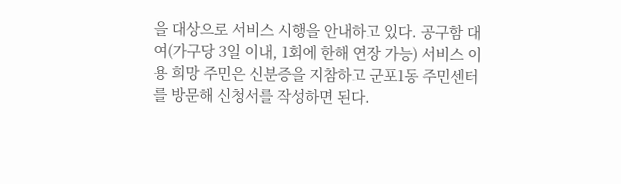을 대상으로 서비스 시행을 안내하고 있다. 공구함 대여(가구당 3일 이내, 1회에 한해 연장 가능) 서비스 이용 희망 주민은 신분증을 지참하고 군포1동 주민센터를 방문해 신청서를 작성하면 된다.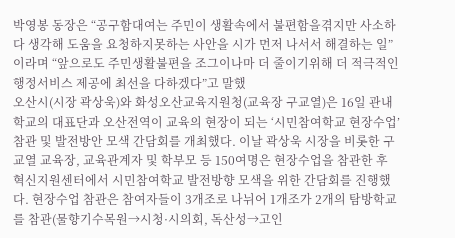박영봉 동장은 “공구함대여는 주민이 생활속에서 불편함을겪지만 사소하다 생각해 도움을 요청하지못하는 사안을 시가 먼저 나서서 해결하는 일”이라며 “앞으로도 주민생활불편을 조그이나마 더 줄이기위해 더 적극적인 행정서비스 제공에 최선을 다하겠다”고 말했
오산시(시장 곽상욱)와 화성오산교육지원청(교육장 구교열)은 16일 관내 학교의 대표단과 오산전역이 교육의 현장이 되는 ‘시민참여학교 현장수업’ 참관 및 발전방안 모색 간담회를 개최했다. 이날 곽상욱 시장을 비롯한 구교열 교육장, 교육관계자 및 학부모 등 150여명은 현장수업을 참관한 후 혁신지원센터에서 시민참여학교 발전방향 모색을 위한 간담회를 진행했다. 현장수업 참관은 참여자들이 3개조로 나뉘어 1개조가 2개의 탐방학교를 참관(물향기수목원→시청·시의회, 독산성→고인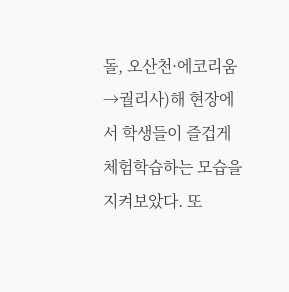돌, 오산천·에코리움→궐리사)해 현장에서 학생들이 즐겁게 체험학습하는 모습을 지켜보았다. 또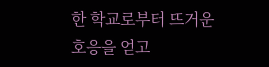한 학교로부터 뜨거운 호응을 얻고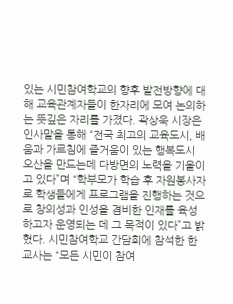있는 시민참여학교의 향후 발전방향에 대해 교육관계자들이 한자리에 모여 논의하는 뜻깊은 자리를 가졌다. 곽상욱 시장은 인사말을 통해 “전국 최고의 교육도시, 배움과 가르침에 즐거움이 있는 행복도시 오산을 만드는데 다방면의 노력을 기울이고 있다”며 “학부모가 학습 후 자원봉사자로 학생들에게 프로그램을 진행하는 것으로 창의성과 인성을 겸비한 인재를 육성하고자 운영되는 데 그 목적이 있다”고 밝혔다. 시민참여학교 간담회에 참석한 한 교사는 “모든 시민이 참여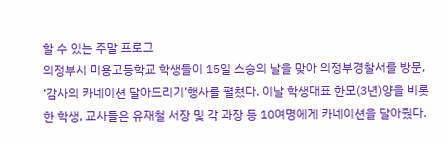할 수 있는 주말 프로그
의정부시 미용고등학교 학생들이 15일 스승의 날을 맞아 의정부경찰서를 방문, ‘감사의 카네이션 달아드리기’행사를 펼쳤다. 이날 학생대표 한모(3년)양을 비롯한 학생, 교사들은 유재철 서장 및 각 과장 등 10여명에게 카네이션을 달아줬다.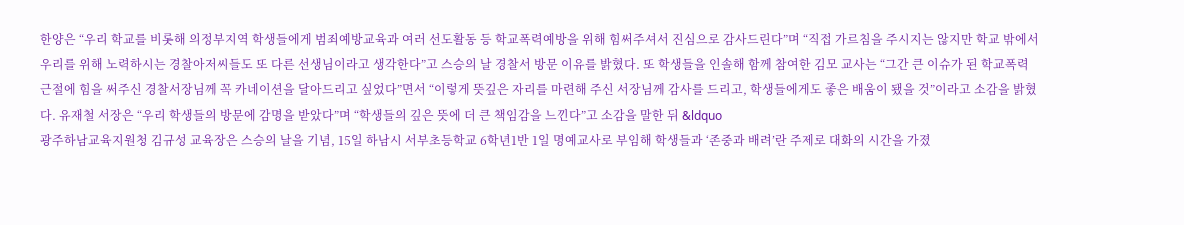한양은 “우리 학교를 비롯해 의정부지역 학생들에게 범죄예방교육과 여러 선도활동 등 학교폭력예방을 위해 힘써주셔서 진심으로 감사드린다”며 “직접 가르침을 주시지는 않지만 학교 밖에서 우리를 위해 노력하시는 경찰아저씨들도 또 다른 선생님이라고 생각한다”고 스승의 날 경찰서 방문 이유를 밝혔다. 또 학생들을 인솔해 함께 참여한 김모 교사는 “그간 큰 이슈가 된 학교폭력 근절에 힘을 써주신 경찰서장님께 꼭 카네이션을 달아드리고 싶었다”면서 “이렇게 뜻깊은 자리를 마련해 주신 서장님께 감사를 드리고, 학생들에게도 좋은 배움이 됐을 것”이라고 소감을 밝혔다. 유재철 서장은 “우리 학생들의 방문에 감명을 받았다”며 “학생들의 깊은 뜻에 더 큰 책임감을 느낀다”고 소감을 말한 뒤 &ldquo
광주하남교육지원청 김규성 교육장은 스승의 날을 기념, 15일 하남시 서부초등학교 6학년1반 1일 명예교사로 부임해 학생들과 ‘존중과 배려’란 주제로 대화의 시간을 가졌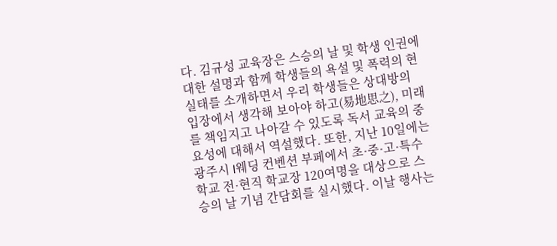다. 김규성 교육장은 스승의 날 및 학생 인권에 대한 설명과 함께 학생들의 욕설 및 폭력의 현 실태를 소개하면서 우리 학생들은 상대방의 입장에서 생각해 보아야 하고(易地思之), 미래를 책임지고 나아갈 수 있도록 독서 교육의 중요성에 대해서 역설했다. 또한, 지난 10일에는 광주시 I웨딩 컨벤션 부페에서 초·중·고·특수학교 전·현직 학교장 120여명을 대상으로 스승의 날 기념 간담회를 실시했다. 이날 행사는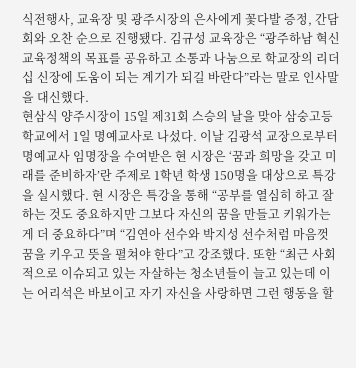식전행사, 교육장 및 광주시장의 은사에게 꽃다발 증정, 간담회와 오찬 순으로 진행됐다. 김규성 교육장은 “광주하남 혁신교육정책의 목표를 공유하고 소통과 나눔으로 학교장의 리더십 신장에 도움이 되는 계기가 되길 바란다”라는 말로 인사말을 대신했다.
현삼식 양주시장이 15일 제31회 스승의 날을 맞아 삼숭고등학교에서 1일 명예교사로 나섰다. 이날 김광석 교장으로부터 명예교사 임명장을 수여받은 현 시장은 ‘꿈과 희망을 갖고 미래를 준비하자’란 주제로 1학년 학생 150명을 대상으로 특강을 실시했다. 현 시장은 특강을 통해 “공부를 열심히 하고 잘하는 것도 중요하지만 그보다 자신의 꿈을 만들고 키워가는 게 더 중요하다”며 “김연아 선수와 박지성 선수처럼 마음껏 꿈을 키우고 뜻을 펼쳐야 한다”고 강조했다. 또한 “최근 사회적으로 이슈되고 있는 자살하는 청소년들이 늘고 있는데 이는 어리석은 바보이고 자기 자신을 사랑하면 그런 행동을 할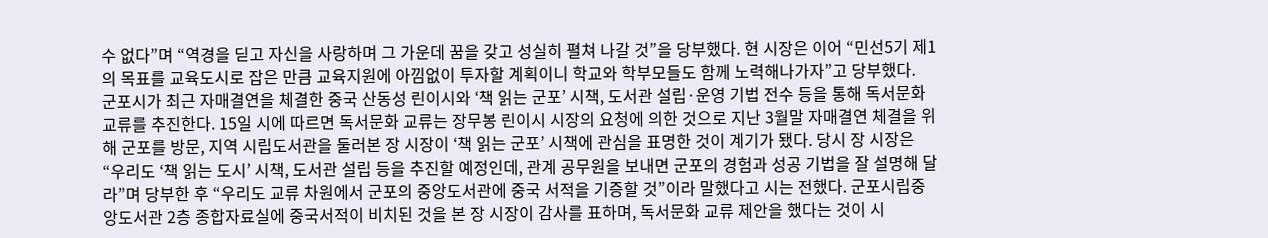수 없다”며 “역경을 딛고 자신을 사랑하며 그 가운데 꿈을 갖고 성실히 펼쳐 나갈 것”을 당부했다. 현 시장은 이어 “민선5기 제1의 목표를 교육도시로 잡은 만큼 교육지원에 아낌없이 투자할 계획이니 학교와 학부모들도 함께 노력해나가자”고 당부했다.
군포시가 최근 자매결연을 체결한 중국 산동성 린이시와 ‘책 읽는 군포’ 시책, 도서관 설립·운영 기법 전수 등을 통해 독서문화 교류를 추진한다. 15일 시에 따르면 독서문화 교류는 장무봉 린이시 시장의 요청에 의한 것으로 지난 3월말 자매결연 체결을 위해 군포를 방문, 지역 시립도서관을 둘러본 장 시장이 ‘책 읽는 군포’ 시책에 관심을 표명한 것이 계기가 됐다. 당시 장 시장은 “우리도 ‘책 읽는 도시’ 시책, 도서관 설립 등을 추진할 예정인데, 관계 공무원을 보내면 군포의 경험과 성공 기법을 잘 설명해 달라”며 당부한 후 “우리도 교류 차원에서 군포의 중앙도서관에 중국 서적을 기증할 것”이라 말했다고 시는 전했다. 군포시립중앙도서관 2층 종합자료실에 중국서적이 비치된 것을 본 장 시장이 감사를 표하며, 독서문화 교류 제안을 했다는 것이 시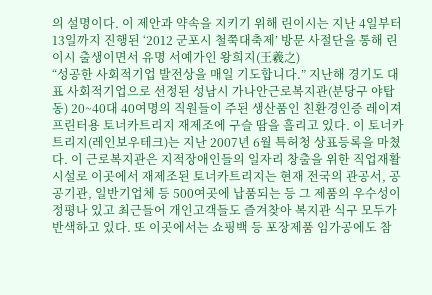의 설명이다. 이 제안과 약속을 지키기 위해 린이시는 지난 4일부터 13일까지 진행된 ‘2012 군포시 철쭉대축제’ 방문 사절단을 통해 린이시 출생이면서 유명 서예가인 왕희지(王羲之)
“성공한 사회적기업 발전상을 매일 기도합니다.” 지난해 경기도 대표 사회적기업으로 선정된 성남시 가나안근로복지관(분당구 야탑동) 20~40대 40여명의 직원들이 주된 생산품인 친환경인증 레이져프린터용 토너카트리지 재제조에 구슬 땀을 흘리고 있다. 이 토너카트리지(레인보우테크)는 지난 2007년 6월 특허청 상표등록을 마쳤다. 이 근로복지관은 지적장애인들의 일자리 창출을 위한 직업재활시설로 이곳에서 재제조된 토너카트리지는 현재 전국의 관공서, 공공기관, 일반기업체 등 500여곳에 납품되는 등 그 제품의 우수성이 정평나 있고 최근들어 개인고객들도 즐겨찾아 복지관 식구 모두가 반색하고 있다. 또 이곳에서는 쇼핑백 등 포장제품 임가공에도 참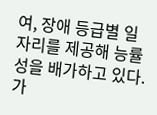여, 장애 등급별 일자리를 제공해 능률성을 배가하고 있다. 가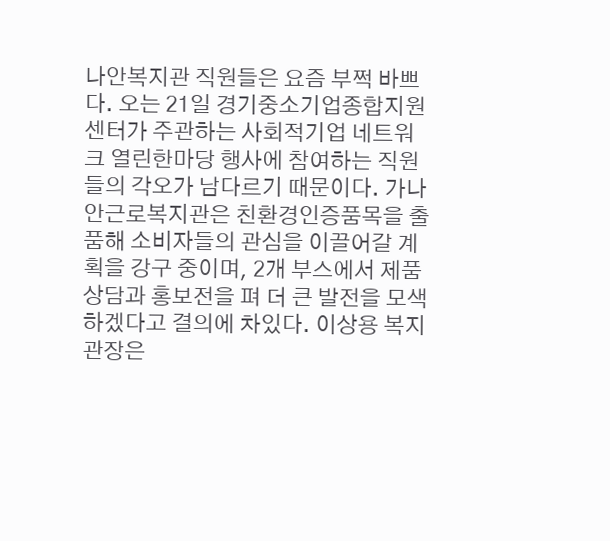나안복지관 직원들은 요즘 부쩍 바쁘다. 오는 21일 경기중소기업종합지원센터가 주관하는 사회적기업 네트워크 열린한마당 행사에 참여하는 직원들의 각오가 남다르기 때문이다. 가나안근로복지관은 친환경인증품목을 출품해 소비자들의 관심을 이끌어갈 계획을 강구 중이며, 2개 부스에서 제품 상담과 홍보전을 펴 더 큰 발전을 모색하겠다고 결의에 차있다. 이상용 복지관장은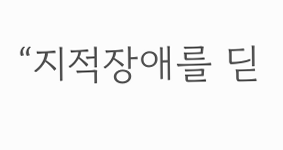“지적장애를 딛